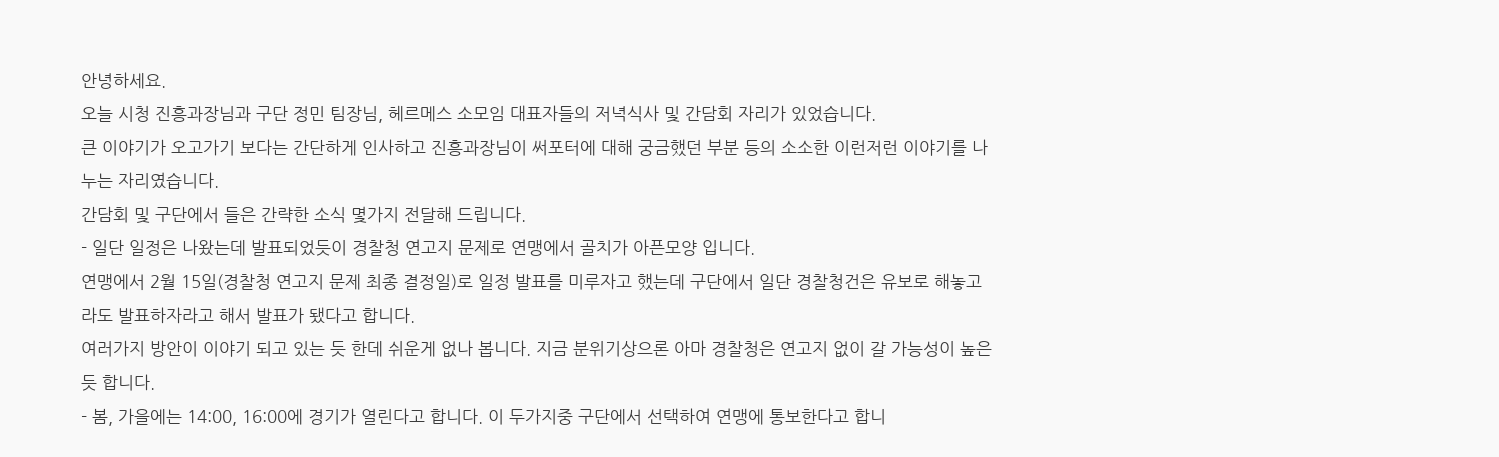안녕하세요.
오늘 시청 진흥과장님과 구단 정민 팀장님, 헤르메스 소모임 대표자들의 저녁식사 및 간담회 자리가 있었습니다.
큰 이야기가 오고가기 보다는 간단하게 인사하고 진흥과장님이 써포터에 대해 궁금했던 부분 등의 소소한 이런저런 이야기를 나누는 자리였습니다.
간담회 및 구단에서 들은 간략한 소식 몇가지 전달해 드립니다.
- 일단 일정은 나왔는데 발표되었듯이 경찰청 연고지 문제로 연맹에서 골치가 아픈모양 입니다.
연맹에서 2월 15일(경찰청 연고지 문제 최종 결정일)로 일정 발표를 미루자고 했는데 구단에서 일단 경찰청건은 유보로 해놓고라도 발표하자라고 해서 발표가 됐다고 합니다.
여러가지 방안이 이야기 되고 있는 듯 한데 쉬운게 없나 봅니다. 지금 분위기상으론 아마 경찰청은 연고지 없이 갈 가능성이 높은 듯 합니다.
- 봄, 가을에는 14:00, 16:00에 경기가 열린다고 합니다. 이 두가지중 구단에서 선택하여 연맹에 통보한다고 합니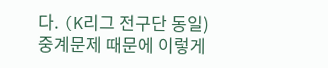다. (K리그 전구단 동일)
중계문제 때문에 이렇게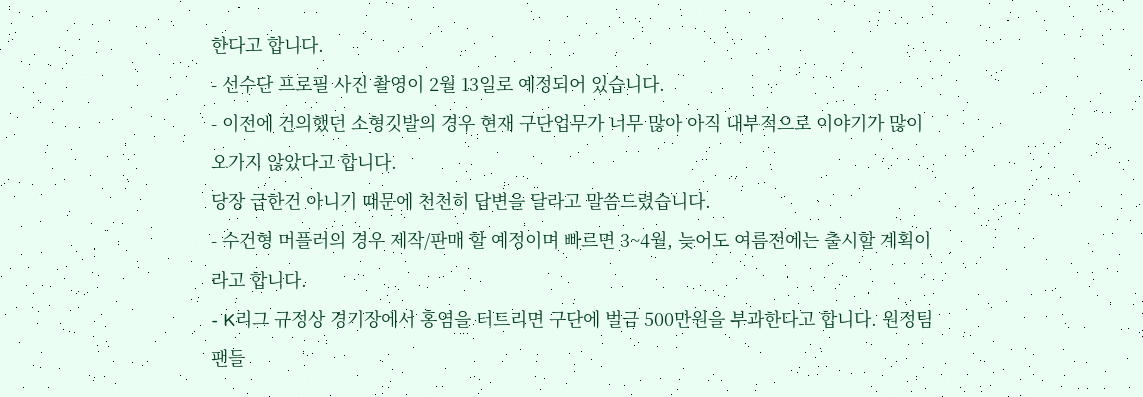한다고 합니다.
- 선수단 프로필 사진 촬영이 2월 13일로 예정되어 있습니다.
- 이전에 건의했던 소형깃발의 경우 현재 구단업무가 너무 많아 아직 내부적으로 이야기가 많이 오가지 않았다고 합니다.
당장 급한건 아니기 때문에 천천히 답변을 달라고 말씀드렸습니다.
- 수건형 머플러의 경우 제작/판매 할 예정이며 빠르면 3~4월, 늦어도 여름전에는 출시할 계획이라고 합니다.
- K리그 규정상 경기장에서 홍염을 터트리면 구단에 벌금 500만원을 부과한다고 합니다. 원정팀 팬들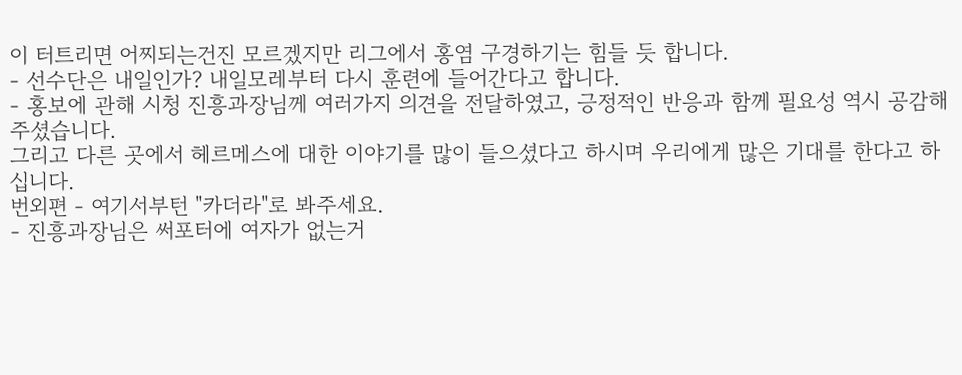이 터트리면 어찌되는건진 모르겠지만 리그에서 홍염 구경하기는 힘들 듯 합니다.
- 선수단은 내일인가? 내일모레부터 다시 훈련에 들어간다고 합니다.
- 홍보에 관해 시청 진흥과장님께 여러가지 의견을 전달하였고, 긍정적인 반응과 함께 필요성 역시 공감해 주셨습니다.
그리고 다른 곳에서 헤르메스에 대한 이야기를 많이 들으셨다고 하시며 우리에게 많은 기대를 한다고 하십니다.
번외편 - 여기서부턴 "카더라"로 봐주세요.
- 진흥과장님은 써포터에 여자가 없는거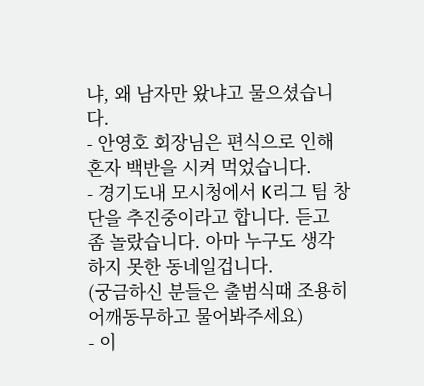냐, 왜 남자만 왔냐고 물으셨습니다.
- 안영호 회장님은 편식으로 인해 혼자 백반을 시켜 먹었습니다.
- 경기도내 모시청에서 K리그 팀 창단을 추진중이라고 합니다. 듣고 좀 놀랐습니다. 아마 누구도 생각하지 못한 동네일겁니다.
(궁금하신 분들은 출범식때 조용히 어깨동무하고 물어봐주세요)
- 이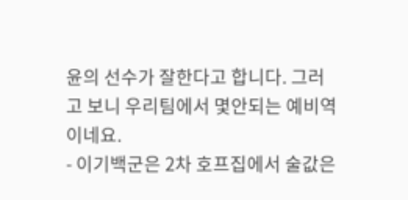윤의 선수가 잘한다고 합니다. 그러고 보니 우리팀에서 몇안되는 예비역이네요.
- 이기백군은 2차 호프집에서 술값은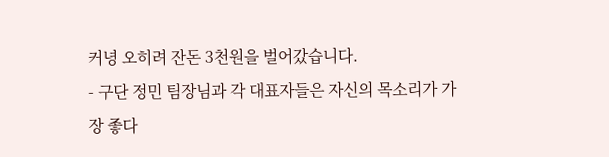커녕 오히려 잔돈 3천원을 벌어갔습니다.
- 구단 정민 팀장님과 각 대표자들은 자신의 목소리가 가장 좋다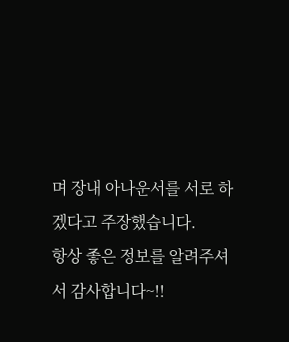며 장내 아나운서를 서로 하겠다고 주장했습니다.
항상 좋은 정보를 알려주셔서 감사합니다~!!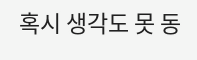혹시 생각도 못 동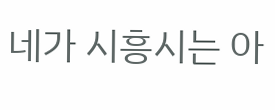네가 시흥시는 아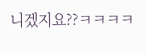니겠지요??ㅋㅋㅋㅋ